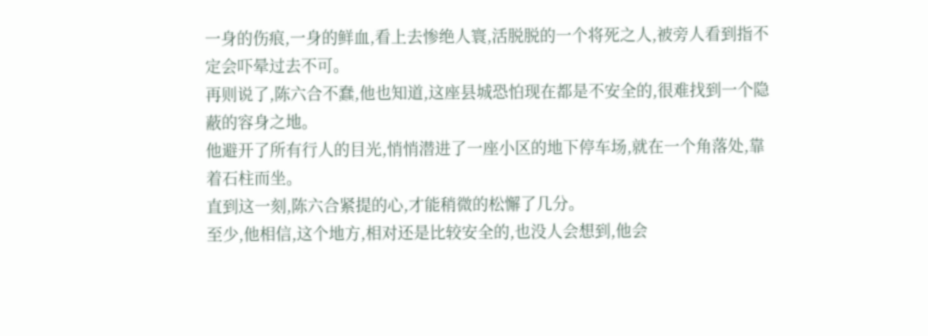一身的伤痕,一身的鲜血,看上去惨绝人寰,活脱脱的一个将死之人,被旁人看到指不定会吓晕过去不可。
再则说了,陈六合不蠢,他也知道,这座县城恐怕现在都是不安全的,很难找到一个隐蔽的容身之地。
他避开了所有行人的目光,悄悄潜进了一座小区的地下停车场,就在一个角落处,靠着石柱而坐。
直到这一刻,陈六合紧提的心,才能稍微的松懈了几分。
至少,他相信,这个地方,相对还是比较安全的,也没人会想到,他会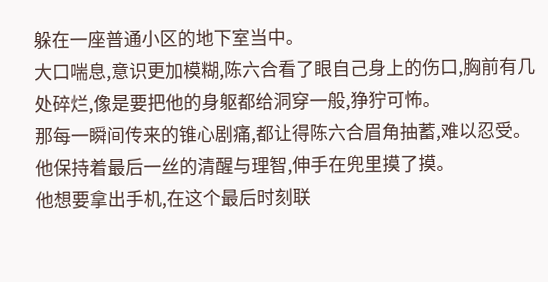躲在一座普通小区的地下室当中。
大口喘息,意识更加模糊,陈六合看了眼自己身上的伤口,胸前有几处碎烂,像是要把他的身躯都给洞穿一般,狰狞可怖。
那每一瞬间传来的锥心剧痛,都让得陈六合眉角抽蓄,难以忍受。
他保持着最后一丝的清醒与理智,伸手在兜里摸了摸。
他想要拿出手机,在这个最后时刻联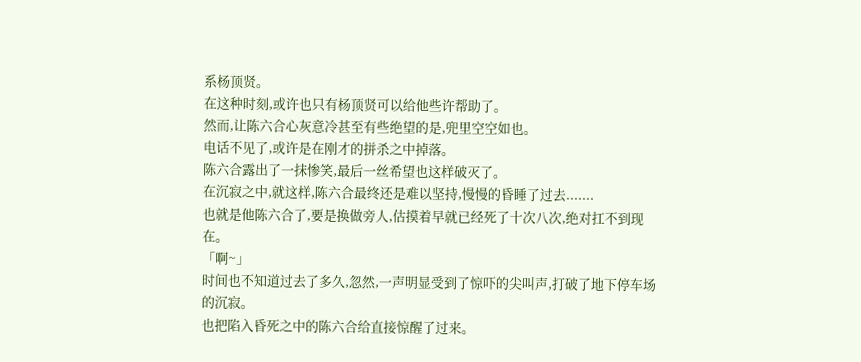系杨顶贤。
在这种时刻,或许也只有杨顶贤可以给他些许帮助了。
然而,让陈六合心灰意冷甚至有些绝望的是,兜里空空如也。
电话不见了,或许是在刚才的拼杀之中掉落。
陈六合露出了一抹惨笑,最后一丝希望也这样破灭了。
在沉寂之中,就这样,陈六合最终还是难以坚持,慢慢的昏睡了过去.......
也就是他陈六合了,要是换做旁人,估摸着早就已经死了十次八次,绝对扛不到现在。
「啊~」
时间也不知道过去了多久,忽然,一声明显受到了惊吓的尖叫声,打破了地下停车场的沉寂。
也把陷入昏死之中的陈六合给直接惊醒了过来。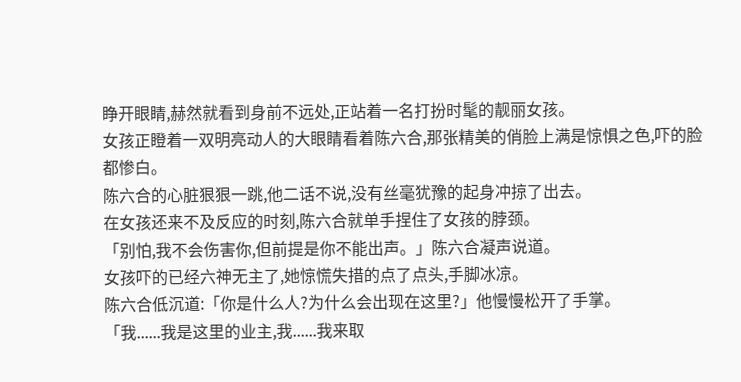睁开眼睛,赫然就看到身前不远处,正站着一名打扮时髦的靓丽女孩。
女孩正瞪着一双明亮动人的大眼睛看着陈六合,那张精美的俏脸上满是惊惧之色,吓的脸都惨白。
陈六合的心脏狠狠一跳,他二话不说,没有丝毫犹豫的起身冲掠了出去。
在女孩还来不及反应的时刻,陈六合就单手捏住了女孩的脖颈。
「别怕,我不会伤害你,但前提是你不能出声。」陈六合凝声说道。
女孩吓的已经六神无主了,她惊慌失措的点了点头,手脚冰凉。
陈六合低沉道:「你是什么人?为什么会出现在这里?」他慢慢松开了手掌。
「我......我是这里的业主,我......我来取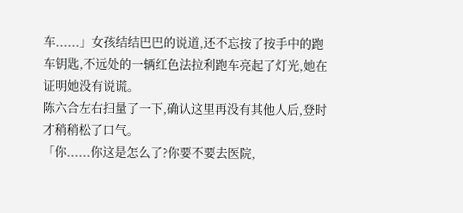车......」女孩结结巴巴的说道,还不忘按了按手中的跑车钥匙,不远处的一辆红色法拉利跑车亮起了灯光,她在证明她没有说谎。
陈六合左右扫量了一下,确认这里再没有其他人后,登时才稍稍松了口气。
「你......你这是怎么了?你要不要去医院,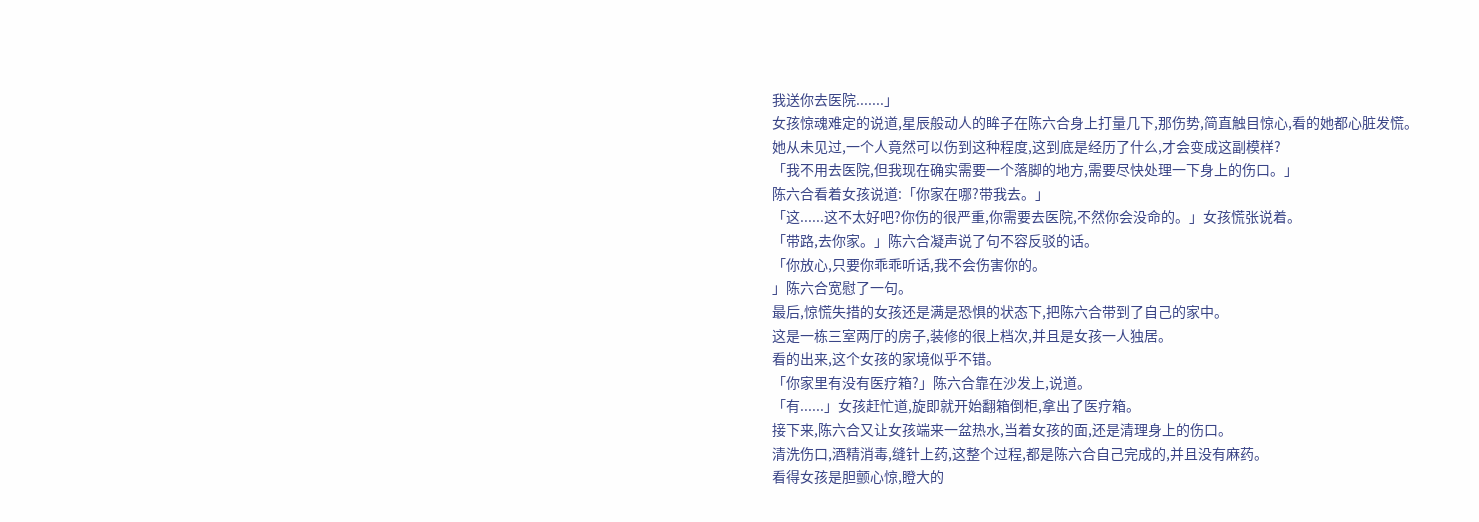我送你去医院.......」
女孩惊魂难定的说道,星辰般动人的眸子在陈六合身上打量几下,那伤势,简直触目惊心,看的她都心脏发慌。
她从未见过,一个人竟然可以伤到这种程度,这到底是经历了什么,才会变成这副模样?
「我不用去医院,但我现在确实需要一个落脚的地方,需要尽快处理一下身上的伤口。」
陈六合看着女孩说道:「你家在哪?带我去。」
「这......这不太好吧?你伤的很严重,你需要去医院,不然你会没命的。」女孩慌张说着。
「带路,去你家。」陈六合凝声说了句不容反驳的话。
「你放心,只要你乖乖听话,我不会伤害你的。
」陈六合宽慰了一句。
最后,惊慌失措的女孩还是满是恐惧的状态下,把陈六合带到了自己的家中。
这是一栋三室两厅的房子,装修的很上档次,并且是女孩一人独居。
看的出来,这个女孩的家境似乎不错。
「你家里有没有医疗箱?」陈六合靠在沙发上,说道。
「有......」女孩赶忙道,旋即就开始翻箱倒柜,拿出了医疗箱。
接下来,陈六合又让女孩端来一盆热水,当着女孩的面,还是清理身上的伤口。
清洗伤口,酒精消毒,缝针上药,这整个过程,都是陈六合自己完成的,并且没有麻药。
看得女孩是胆颤心惊,瞪大的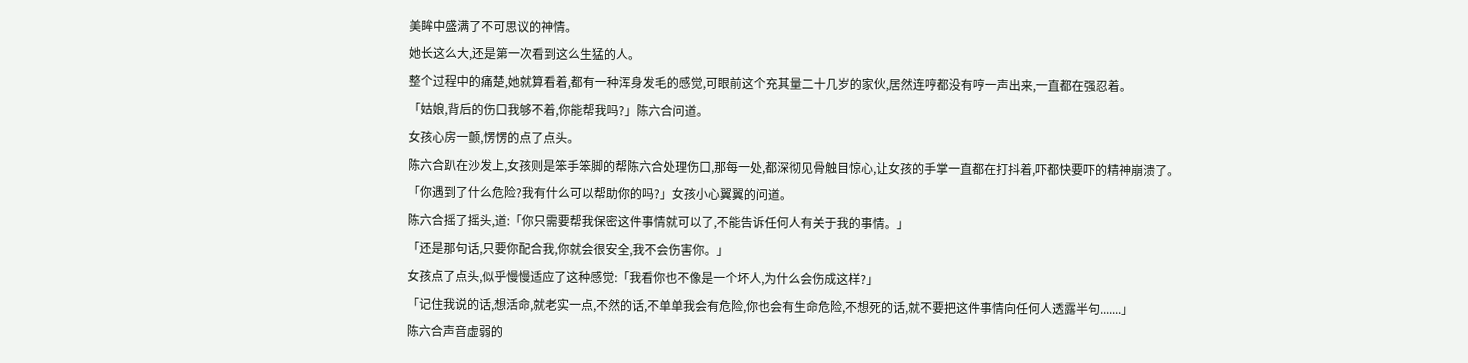美眸中盛满了不可思议的神情。
她长这么大,还是第一次看到这么生猛的人。
整个过程中的痛楚,她就算看着,都有一种浑身发毛的感觉,可眼前这个充其量二十几岁的家伙,居然连哼都没有哼一声出来,一直都在强忍着。
「姑娘,背后的伤口我够不着,你能帮我吗?」陈六合问道。
女孩心房一颤,愣愣的点了点头。
陈六合趴在沙发上,女孩则是笨手笨脚的帮陈六合处理伤口,那每一处,都深彻见骨触目惊心,让女孩的手掌一直都在打抖着,吓都快要吓的精神崩溃了。
「你遇到了什么危险?我有什么可以帮助你的吗?」女孩小心翼翼的问道。
陈六合摇了摇头,道:「你只需要帮我保密这件事情就可以了,不能告诉任何人有关于我的事情。」
「还是那句话,只要你配合我,你就会很安全,我不会伤害你。」
女孩点了点头,似乎慢慢适应了这种感觉:「我看你也不像是一个坏人,为什么会伤成这样?」
「记住我说的话,想活命,就老实一点,不然的话,不单单我会有危险,你也会有生命危险,不想死的话,就不要把这件事情向任何人透露半句.......」
陈六合声音虚弱的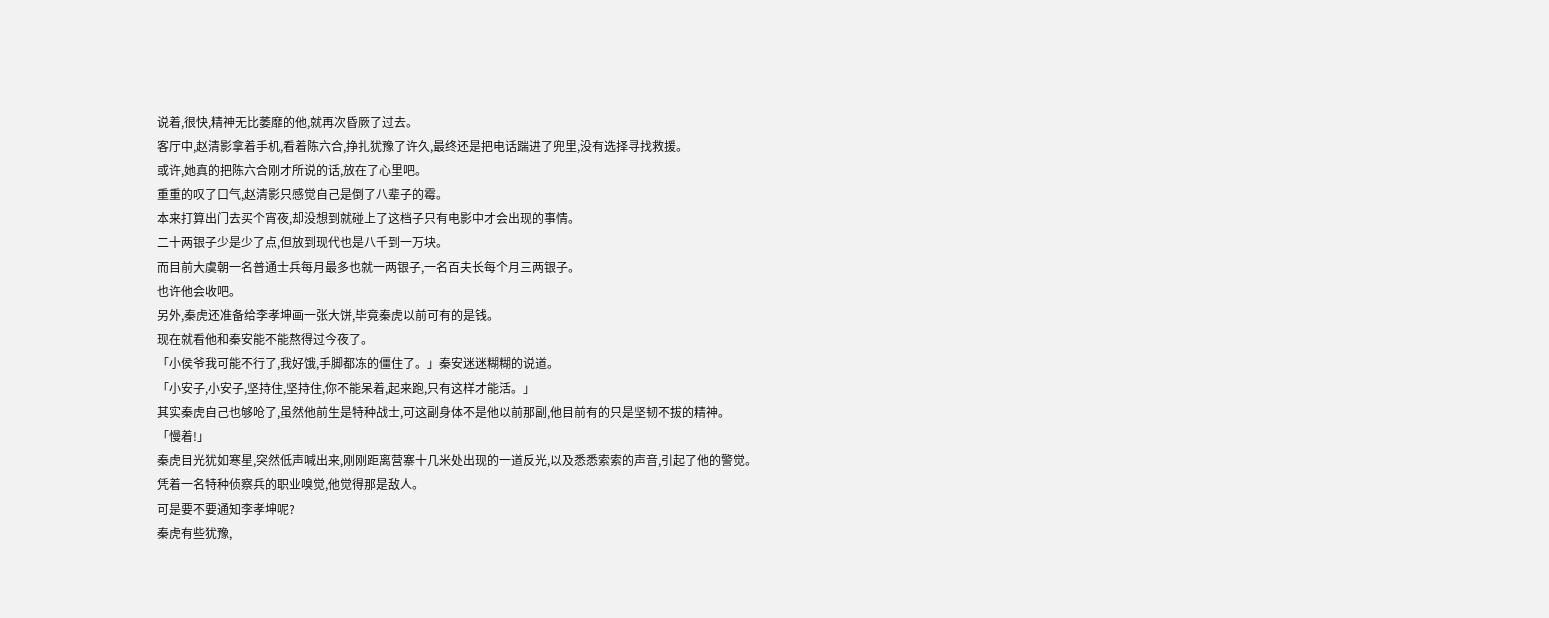说着,很快,精神无比萎靡的他,就再次昏厥了过去。
客厅中,赵清影拿着手机,看着陈六合,挣扎犹豫了许久,最终还是把电话踹进了兜里,没有选择寻找救援。
或许,她真的把陈六合刚才所说的话,放在了心里吧。
重重的叹了口气,赵清影只感觉自己是倒了八辈子的霉。
本来打算出门去买个宵夜,却没想到就碰上了这档子只有电影中才会出现的事情。
二十两银子少是少了点,但放到现代也是八千到一万块。
而目前大虞朝一名普通士兵每月最多也就一两银子,一名百夫长每个月三两银子。
也许他会收吧。
另外,秦虎还准备给李孝坤画一张大饼,毕竟秦虎以前可有的是钱。
现在就看他和秦安能不能熬得过今夜了。
「小侯爷我可能不行了,我好饿,手脚都冻的僵住了。」秦安迷迷糊糊的说道。
「小安子,小安子,坚持住,坚持住,你不能呆着,起来跑,只有这样才能活。」
其实秦虎自己也够呛了,虽然他前生是特种战士,可这副身体不是他以前那副,他目前有的只是坚韧不拔的精神。
「慢着!」
秦虎目光犹如寒星,突然低声喊出来,刚刚距离营寨十几米处出现的一道反光,以及悉悉索索的声音,引起了他的警觉。
凭着一名特种侦察兵的职业嗅觉,他觉得那是敌人。
可是要不要通知李孝坤呢?
秦虎有些犹豫,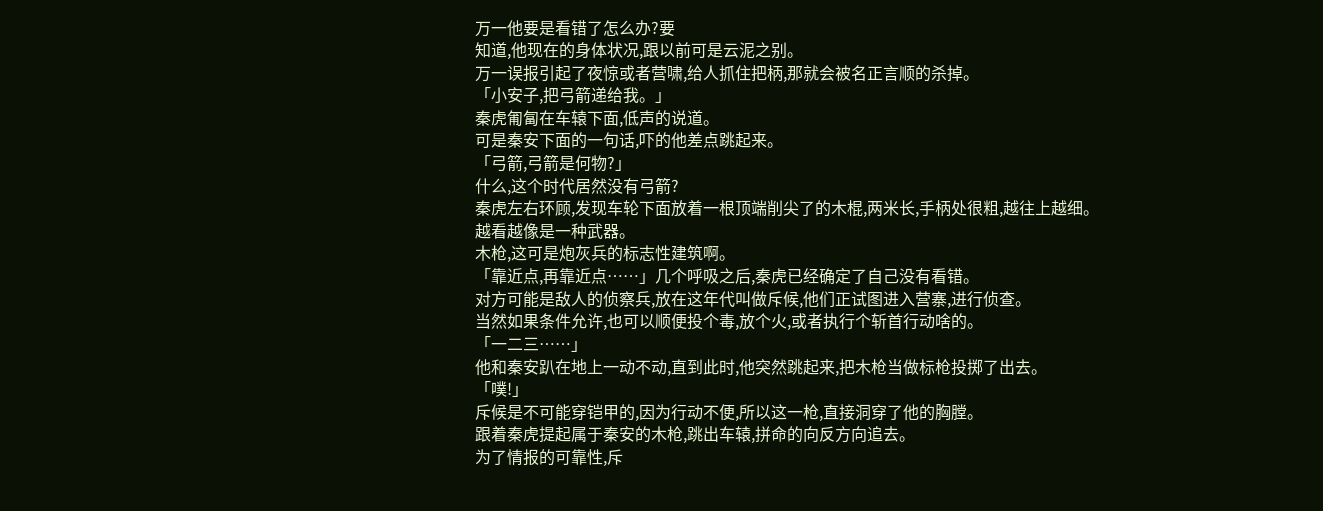万一他要是看错了怎么办?要
知道,他现在的身体状况,跟以前可是云泥之别。
万一误报引起了夜惊或者营啸,给人抓住把柄,那就会被名正言顺的杀掉。
「小安子,把弓箭递给我。」
秦虎匍匐在车辕下面,低声的说道。
可是秦安下面的一句话,吓的他差点跳起来。
「弓箭,弓箭是何物?」
什么,这个时代居然没有弓箭?
秦虎左右环顾,发现车轮下面放着一根顶端削尖了的木棍,两米长,手柄处很粗,越往上越细。
越看越像是一种武器。
木枪,这可是炮灰兵的标志性建筑啊。
「靠近点,再靠近点……」几个呼吸之后,秦虎已经确定了自己没有看错。
对方可能是敌人的侦察兵,放在这年代叫做斥候,他们正试图进入营寨,进行侦查。
当然如果条件允许,也可以顺便投个毒,放个火,或者执行个斩首行动啥的。
「一二三……」
他和秦安趴在地上一动不动,直到此时,他突然跳起来,把木枪当做标枪投掷了出去。
「噗!」
斥候是不可能穿铠甲的,因为行动不便,所以这一枪,直接洞穿了他的胸膛。
跟着秦虎提起属于秦安的木枪,跳出车辕,拼命的向反方向追去。
为了情报的可靠性,斥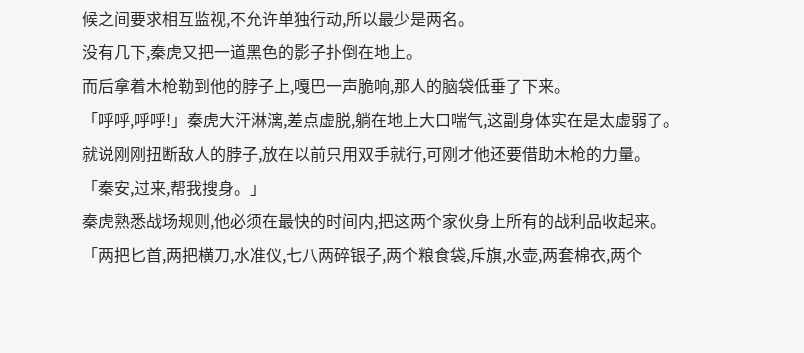候之间要求相互监视,不允许单独行动,所以最少是两名。
没有几下,秦虎又把一道黑色的影子扑倒在地上。
而后拿着木枪勒到他的脖子上,嘎巴一声脆响,那人的脑袋低垂了下来。
「呼呼,呼呼!」秦虎大汗淋漓,差点虚脱,躺在地上大口喘气,这副身体实在是太虚弱了。
就说刚刚扭断敌人的脖子,放在以前只用双手就行,可刚才他还要借助木枪的力量。
「秦安,过来,帮我搜身。」
秦虎熟悉战场规则,他必须在最快的时间内,把这两个家伙身上所有的战利品收起来。
「两把匕首,两把横刀,水准仪,七八两碎银子,两个粮食袋,斥旗,水壶,两套棉衣,两个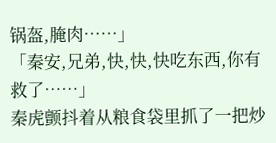锅盔,腌肉……」
「秦安,兄弟,快,快,快吃东西,你有救了……」
秦虎颤抖着从粮食袋里抓了一把炒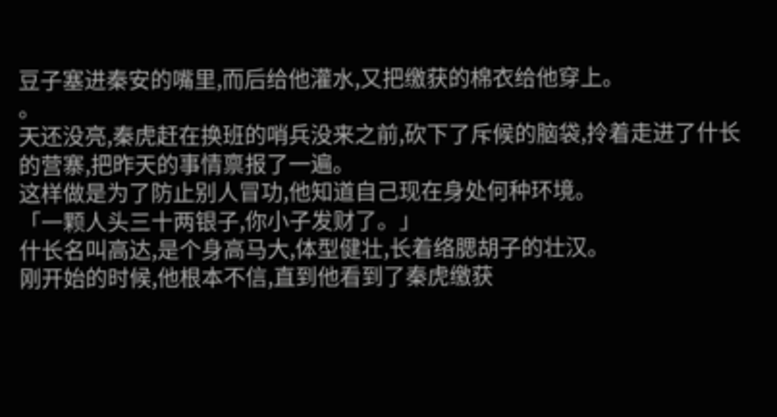豆子塞进秦安的嘴里,而后给他灌水,又把缴获的棉衣给他穿上。
。
天还没亮,秦虎赶在换班的哨兵没来之前,砍下了斥候的脑袋,拎着走进了什长的营寨,把昨天的事情禀报了一遍。
这样做是为了防止别人冒功,他知道自己现在身处何种环境。
「一颗人头三十两银子,你小子发财了。」
什长名叫高达,是个身高马大,体型健壮,长着络腮胡子的壮汉。
刚开始的时候,他根本不信,直到他看到了秦虎缴获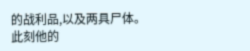的战利品,以及两具尸体。
此刻他的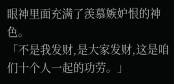眼神里面充满了羡慕嫉妒恨的神色。
「不是我发财,是大家发财,这是咱们十个人一起的功劳。」